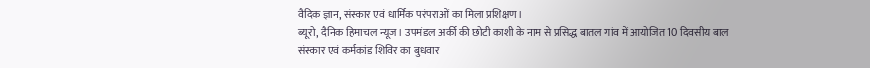वैदिक ज्ञान, संस्कार एवं धार्मिक परंपराओं का मिला प्रशिक्षण।
ब्यूरो, दैनिक हिमाचल न्यूज। उपमंडल अर्की की छोटी काशी के नाम से प्रसिद्ध बातल गांव में आयोजित 10 दिवसीय बाल संस्कार एवं कर्मकांड शिविर का बुधवार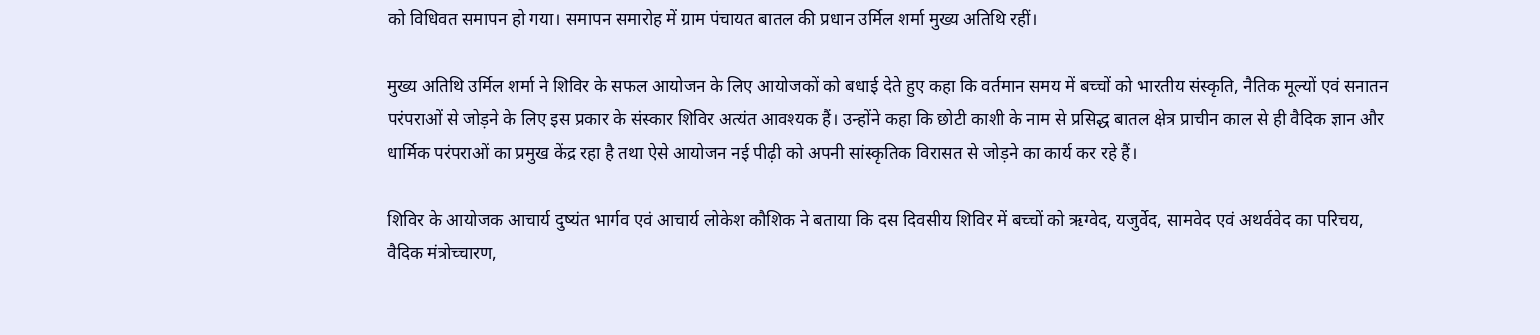को विधिवत समापन हो गया। समापन समारोह में ग्राम पंचायत बातल की प्रधान उर्मिल शर्मा मुख्य अतिथि रहीं।

मुख्य अतिथि उर्मिल शर्मा ने शिविर के सफल आयोजन के लिए आयोजकों को बधाई देते हुए कहा कि वर्तमान समय में बच्चों को भारतीय संस्कृति, नैतिक मूल्यों एवं सनातन परंपराओं से जोड़ने के लिए इस प्रकार के संस्कार शिविर अत्यंत आवश्यक हैं। उन्होंने कहा कि छोटी काशी के नाम से प्रसिद्ध बातल क्षेत्र प्राचीन काल से ही वैदिक ज्ञान और धार्मिक परंपराओं का प्रमुख केंद्र रहा है तथा ऐसे आयोजन नई पीढ़ी को अपनी सांस्कृतिक विरासत से जोड़ने का कार्य कर रहे हैं।

शिविर के आयोजक आचार्य दुष्यंत भार्गव एवं आचार्य लोकेश कौशिक ने बताया कि दस दिवसीय शिविर में बच्चों को ऋग्वेद, यजुर्वेद, सामवेद एवं अथर्ववेद का परिचय, वैदिक मंत्रोच्चारण,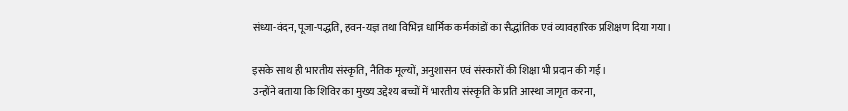संध्या-वंदन, पूजा-पद्धति, हवन-यज्ञ तथा विभिन्न धार्मिक कर्मकांडों का सैद्धांतिक एवं व्यावहारिक प्रशिक्षण दिया गया।

इसके साथ ही भारतीय संस्कृति, नैतिक मूल्यों, अनुशासन एवं संस्कारों की शिक्षा भी प्रदान की गई।
उन्होंने बताया कि शिविर का मुख्य उद्देश्य बच्चों में भारतीय संस्कृति के प्रति आस्था जागृत करना,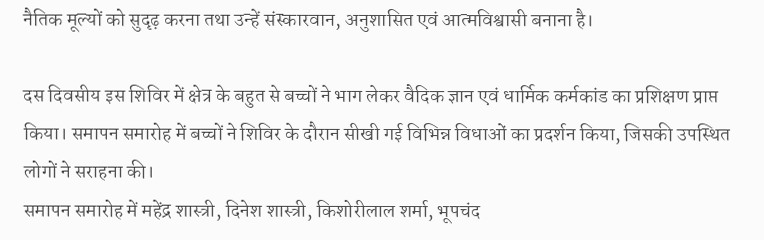नैतिक मूल्यों को सुदृढ़ करना तथा उन्हें संस्कारवान, अनुशासित एवं आत्मविश्वासी बनाना है।

दस दिवसीय इस शिविर में क्षेत्र के बहुत से बच्चों ने भाग लेकर वैदिक ज्ञान एवं धार्मिक कर्मकांड का प्रशिक्षण प्राप्त किया। समापन समारोह में बच्चों ने शिविर के दौरान सीखी गई विभिन्न विधाओं का प्रदर्शन किया, जिसकी उपस्थित लोगों ने सराहना की।
समापन समारोह में महेंद्र शास्त्री, दिनेश शास्त्री, किशोरीलाल शर्मा, भूपचंद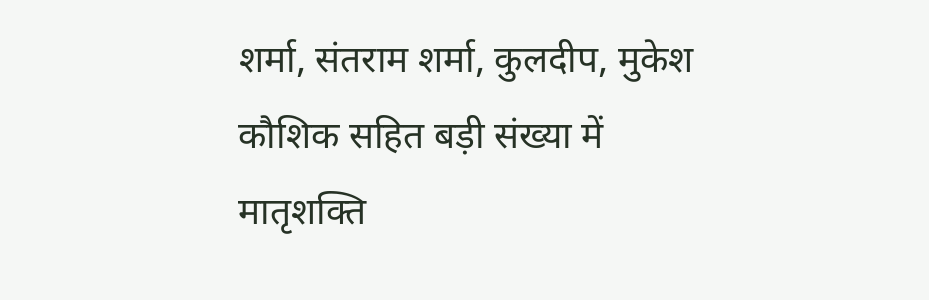शर्मा, संतराम शर्मा, कुलदीप, मुकेश कौशिक सहित बड़ी संख्या में मातृशक्ति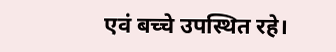एवं बच्चे उपस्थित रहे।